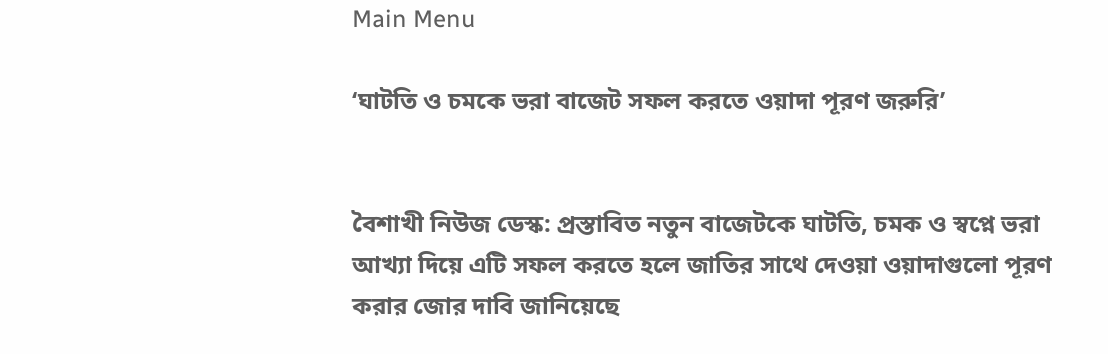Main Menu

‘ঘাটতি ও চমকে ভরা বাজেট সফল করতে ওয়াদা পূরণ জরুরি’


বৈশাখী নিউজ ডেস্ক: প্রস্তাবিত নতুন বাজেটকে ঘাটতি, চমক ও স্বপ্নে ভরা আখ্যা দিয়ে এটি সফল করতে হলে জাতির সাথে দেওয়া ওয়াদাগুলো পূরণ করার জোর দাবি জানিয়েছে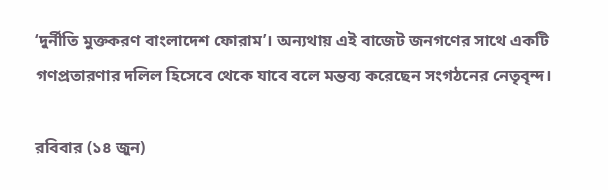‘দুর্নীতি মুক্তকরণ বাংলাদেশ ফোরাম’। অন্যথায় এই বাজেট জনগণের সাথে একটি গণপ্রতারণার দলিল হিসেবে থেকে যাবে বলে মন্তব্য করেছেন সংগঠনের নেতৃবৃন্দ।

রবিবার (১৪ জুন)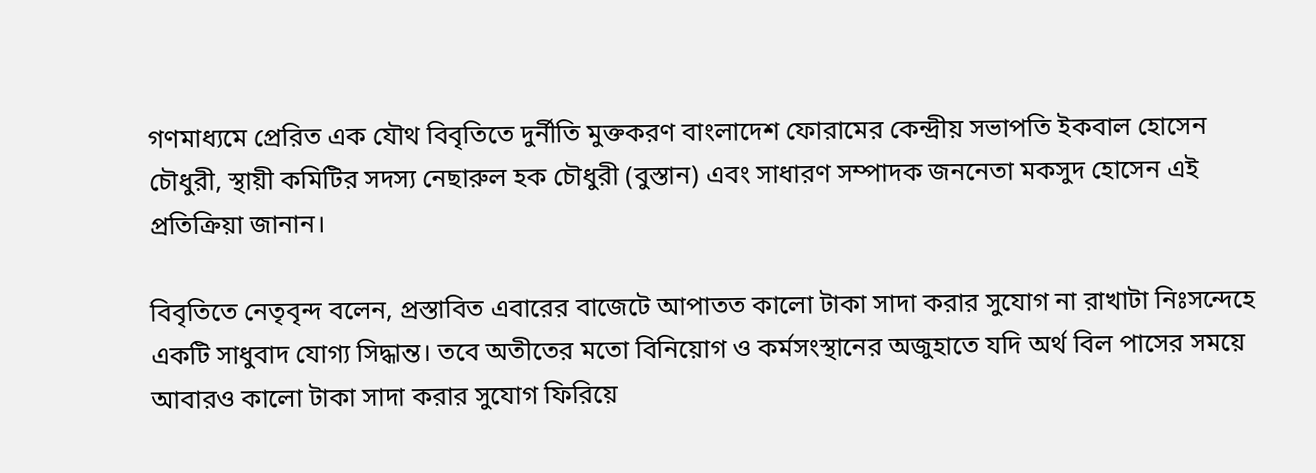গণমাধ্যমে প্রেরিত এক যৌথ বিবৃতিতে দুর্নীতি মুক্তকরণ বাংলাদেশ ফোরামের কেন্দ্রীয় সভাপতি ইকবাল হোসেন চৌধুরী, স্থায়ী কমিটির সদস্য নেছারুল হক চৌধুরী (বুস্তান) এবং সাধারণ সম্পাদক জননেতা মকসুদ হোসেন এই প্রতিক্রিয়া জানান।

বিবৃতিতে নেতৃবৃন্দ বলেন, প্রস্তাবিত এবারের বাজেটে আপাতত কালো টাকা সাদা করার সুযোগ না রাখাটা নিঃসন্দেহে একটি সাধুবাদ যোগ্য সিদ্ধান্ত। তবে অতীতের মতো বিনিয়োগ ও কর্মসংস্থানের অজুহাতে যদি অর্থ বিল পাসের সময়ে আবারও কালো টাকা সাদা করার সুযোগ ফিরিয়ে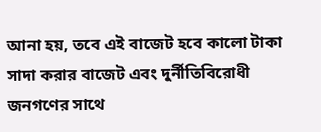আনা হয়, তবে এই বাজেট হবে কালো টাকা সাদা করার বাজেট এবং দুর্নীতিবিরোধী জনগণের সাথে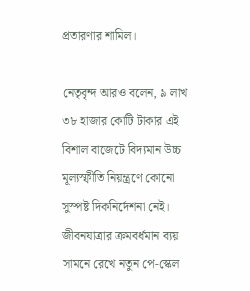প্রতারণার শামিল।

নেতৃবৃন্দ আরও বলেন, ৯ লাখ ৩৮ হাজার কোটি টাকার এই বিশাল বাজেটে বিদ্যমান উচ্চ মূল্যস্ফীতি নিয়ন্ত্রণে কোনো সুস্পষ্ট দিকনির্দেশনা নেই। জীবনযাত্রার ক্রমবর্ধমান ব্যয় সামনে রেখে নতুন পে-স্কেল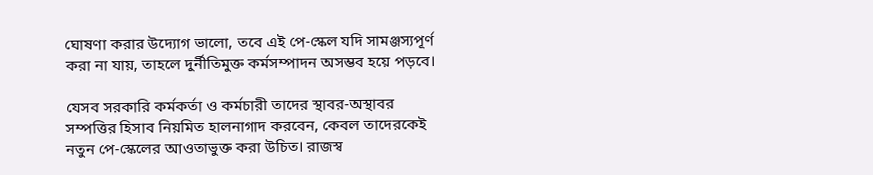ঘোষণা করার উদ্যোগ ভালো, তবে এই পে-স্কেল যদি সামঞ্জস্যপূর্ণ করা না যায়, তাহলে দুর্নীতিমুক্ত কর্মসম্পাদন অসম্ভব হয়ে পড়বে।

যেসব সরকারি কর্মকর্তা ও কর্মচারী তাদের স্থাবর-অস্থাবর সম্পত্তির হিসাব নিয়মিত হালনাগাদ করবেন, কেবল তাদেরকেই নতুন পে-স্কেলের আওতাভুক্ত করা উচিত। রাজস্ব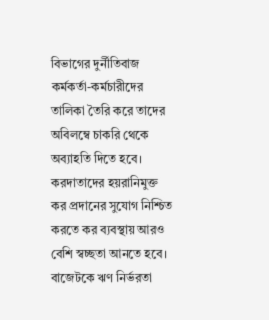বিভাগের দুর্নীতিবাজ কর্মকর্তা-কর্মচারীদের তালিকা তৈরি করে তাদের অবিলম্বে চাকরি থেকে অব্যাহতি দিতে হবে। করদাতাদের হয়রানিমুক্ত কর প্রদানের সুযোগ নিশ্চিত করতে কর ব্যবস্থায় আরও বেশি স্বচ্ছতা আনতে হবে। বাজেটকে ঋণ নির্ভরতা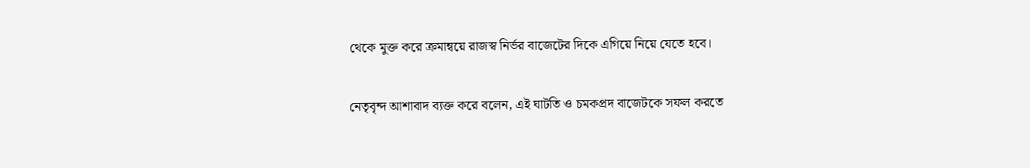থেকে মুক্ত করে ক্রমান্বয়ে রাজস্ব নির্ভর বাজেটের দিকে এগিয়ে নিয়ে যেতে হবে।

নেতৃবৃন্দ আশাবাদ ব্যক্ত করে বলেন, এই ঘাটতি ও চমকপ্রদ বাজেটকে সফল করতে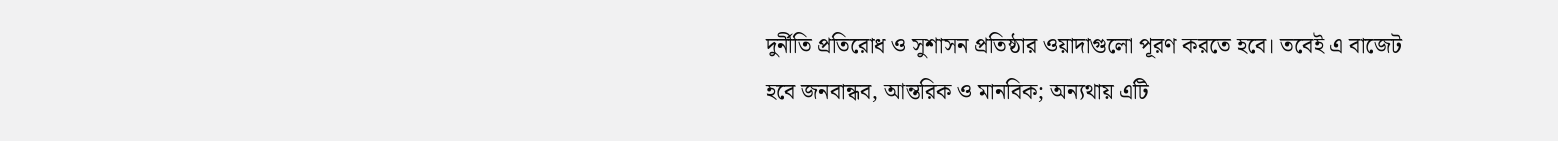দুর্নীতি প্রতিরোধ ও সুশাসন প্রতিষ্ঠার ওয়াদাগুলো পূরণ করতে হবে। তবেই এ বাজেট হবে জনবান্ধব, আন্তরিক ও মানবিক; অন্যথায় এটি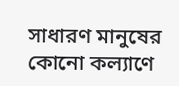সাধারণ মানুষের কোনো কল্যাণে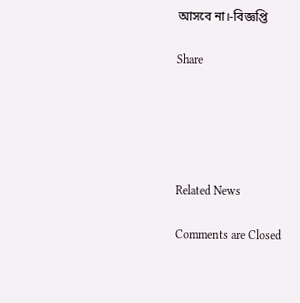আসবে না।-বিজ্ঞপ্তি

Share





Related News

Comments are Closed